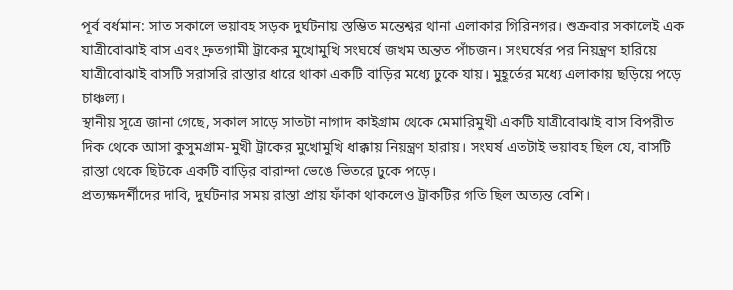পূর্ব বর্ধমান: সাত সকালে ভয়াবহ সড়ক দুর্ঘটনায় স্তম্ভিত মন্তেশ্বর থানা এলাকার গিরিনগর। শুক্রবার সকালেই এক যাত্রীবোঝাই বাস এবং দ্রুতগামী ট্রাকের মুখোমুখি সংঘর্ষে জখম অন্তত পাঁচজন। সংঘর্ষের পর নিয়ন্ত্রণ হারিয়ে যাত্রীবোঝাই বাসটি সরাসরি রাস্তার ধারে থাকা একটি বাড়ির মধ্যে ঢুকে যায়। মুহূর্তের মধ্যে এলাকায় ছড়িয়ে পড়ে চাঞ্চল্য।
স্থানীয় সূত্রে জানা গেছে, সকাল সাড়ে সাতটা নাগাদ কাইগ্রাম থেকে মেমারিমুখী একটি যাত্রীবোঝাই বাস বিপরীত দিক থেকে আসা কুসুমগ্রাম-মুখী ট্রাকের মুখোমুখি ধাক্কায় নিয়ন্ত্রণ হারায়। সংঘর্ষ এতটাই ভয়াবহ ছিল যে, বাসটি রাস্তা থেকে ছিটকে একটি বাড়ির বারান্দা ভেঙে ভিতরে ঢুকে পড়ে।
প্রত্যক্ষদর্শীদের দাবি, দুর্ঘটনার সময় রাস্তা প্রায় ফাঁকা থাকলেও ট্রাকটির গতি ছিল অত্যন্ত বেশি।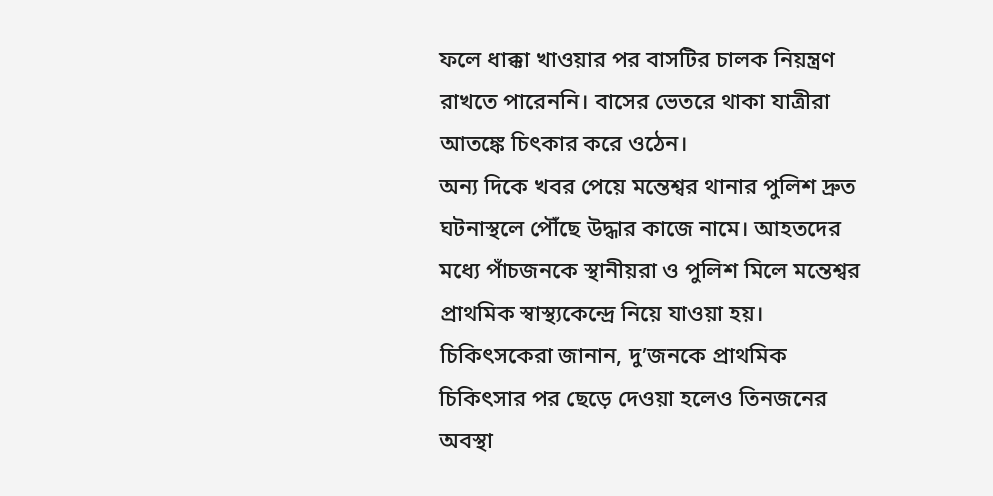ফলে ধাক্কা খাওয়ার পর বাসটির চালক নিয়ন্ত্রণ রাখতে পারেননি। বাসের ভেতরে থাকা যাত্রীরা আতঙ্কে চিৎকার করে ওঠেন।
অন্য দিকে খবর পেয়ে মন্তেশ্বর থানার পুলিশ দ্রুত ঘটনাস্থলে পৌঁছে উদ্ধার কাজে নামে। আহতদের মধ্যে পাঁচজনকে স্থানীয়রা ও পুলিশ মিলে মন্তেশ্বর প্রাথমিক স্বাস্থ্যকেন্দ্রে নিয়ে যাওয়া হয়। চিকিৎসকেরা জানান, দু’জনকে প্রাথমিক চিকিৎসার পর ছেড়ে দেওয়া হলেও তিনজনের অবস্থা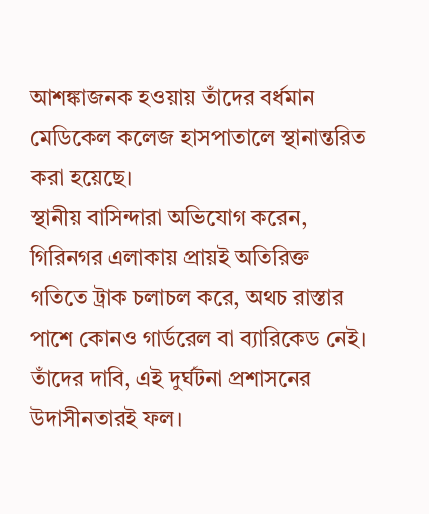আশঙ্কাজনক হওয়ায় তাঁদের বর্ধমান মেডিকেল কলেজ হাসপাতালে স্থানান্তরিত করা হয়েছে।
স্থানীয় বাসিন্দারা অভিযোগ করেন, গিরিনগর এলাকায় প্রায়ই অতিরিক্ত গতিতে ট্রাক চলাচল করে, অথচ রাস্তার পাশে কোনও গার্ডরেল বা ব্যারিকেড নেই। তাঁদের দাবি, এই দুর্ঘটনা প্রশাসনের উদাসীনতারই ফল।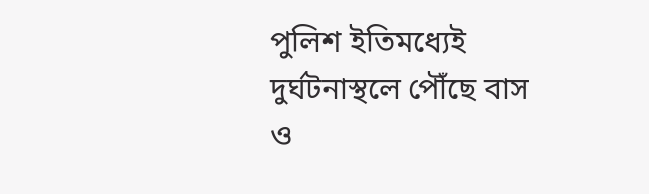পুলিশ ইতিমধ্যেই দুর্ঘটনাস্থলে পৌঁছে বাস ও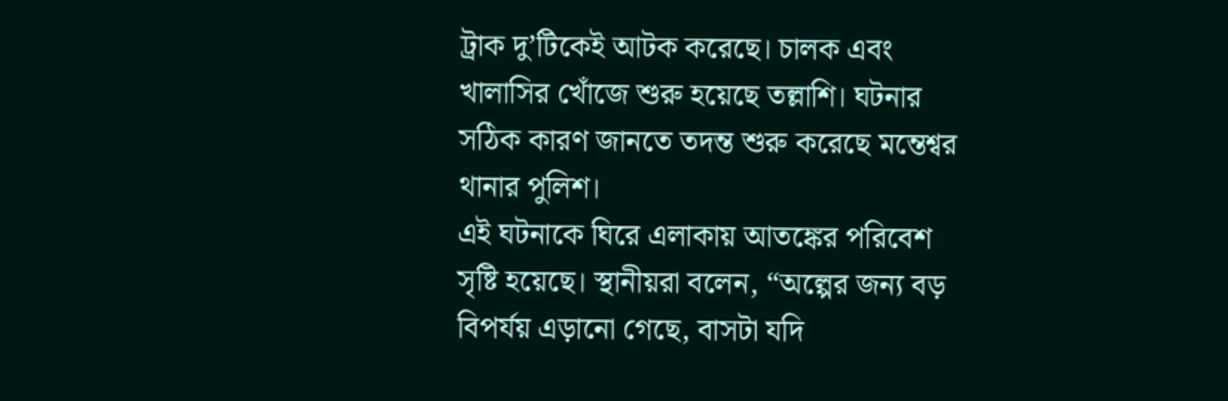ট্রাক দু’টিকেই আটক করেছে। চালক এবং খালাসির খোঁজে শুরু হয়েছে তল্লাশি। ঘটনার সঠিক কারণ জানতে তদন্ত শুরু করেছে মন্তেশ্বর থানার পুলিশ।
এই ঘটনাকে ঘিরে এলাকায় আতঙ্কের পরিবেশ সৃষ্টি হয়েছে। স্থানীয়রা বলেন, “অল্পের জন্য বড় বিপর্যয় এড়ানো গেছে, বাসটা যদি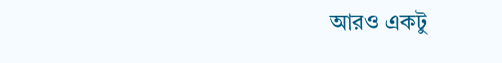আরও একটু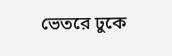ভেতরে ঢুকে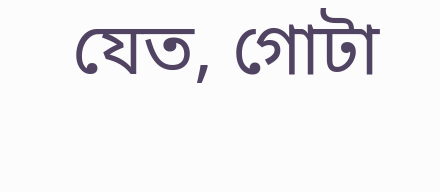যেত, গোটা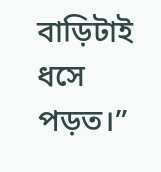বাড়িটাই ধসে পড়ত।”